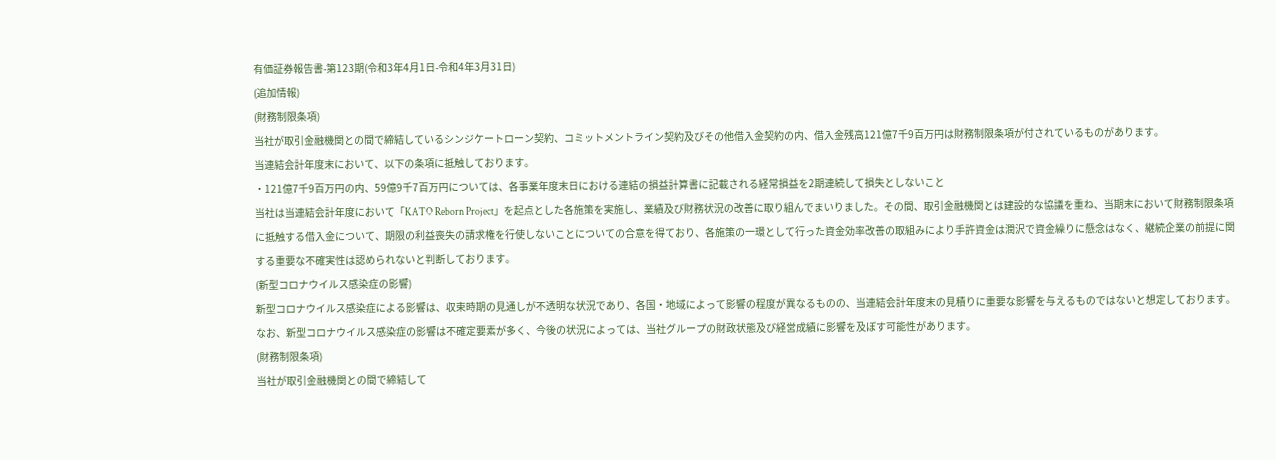有価証券報告書-第123期(令和3年4月1日-令和4年3月31日)
(追加情報)
(財務制限条項)
当社が取引金融機関との間で締結しているシンジケートローン契約、コミットメントライン契約及びその他借入金契約の内、借入金残高121億7千9百万円は財務制限条項が付されているものがあります。
当連結会計年度末において、以下の条項に抵触しております。
・121億7千9百万円の内、59億9千7百万円については、各事業年度末日における連結の損益計算書に記載される経常損益を2期連続して損失としないこと
当社は当連結会計年度において「KATO Reborn Project」を起点とした各施策を実施し、業績及び財務状況の改善に取り組んでまいりました。その間、取引金融機関とは建設的な協議を重ね、当期末において財務制限条項に抵触する借入金について、期限の利益喪失の請求権を行使しないことについての合意を得ており、各施策の一環として行った資金効率改善の取組みにより手許資金は潤沢で資金繰りに懸念はなく、継続企業の前提に関する重要な不確実性は認められないと判断しております。
(新型コロナウイルス感染症の影響)
新型コロナウイルス感染症による影響は、収束時期の見通しが不透明な状況であり、各国・地域によって影響の程度が異なるものの、当連結会計年度末の見積りに重要な影響を与えるものではないと想定しております。
なお、新型コロナウイルス感染症の影響は不確定要素が多く、今後の状況によっては、当社グループの財政状態及び経営成績に影響を及ぼす可能性があります。
(財務制限条項)
当社が取引金融機関との間で締結して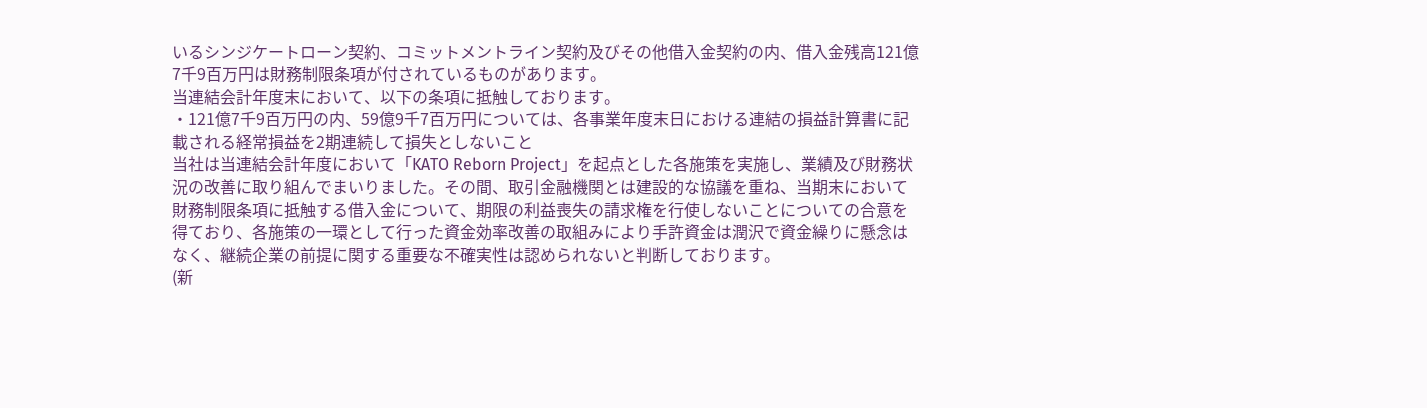いるシンジケートローン契約、コミットメントライン契約及びその他借入金契約の内、借入金残高121億7千9百万円は財務制限条項が付されているものがあります。
当連結会計年度末において、以下の条項に抵触しております。
・121億7千9百万円の内、59億9千7百万円については、各事業年度末日における連結の損益計算書に記載される経常損益を2期連続して損失としないこと
当社は当連結会計年度において「KATO Reborn Project」を起点とした各施策を実施し、業績及び財務状況の改善に取り組んでまいりました。その間、取引金融機関とは建設的な協議を重ね、当期末において財務制限条項に抵触する借入金について、期限の利益喪失の請求権を行使しないことについての合意を得ており、各施策の一環として行った資金効率改善の取組みにより手許資金は潤沢で資金繰りに懸念はなく、継続企業の前提に関する重要な不確実性は認められないと判断しております。
(新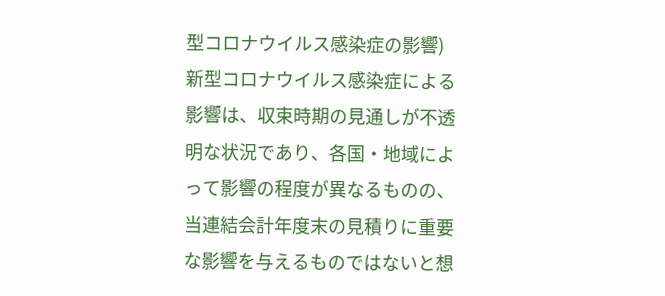型コロナウイルス感染症の影響)
新型コロナウイルス感染症による影響は、収束時期の見通しが不透明な状況であり、各国・地域によって影響の程度が異なるものの、当連結会計年度末の見積りに重要な影響を与えるものではないと想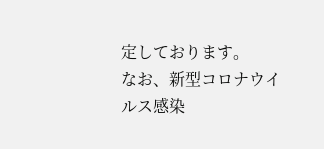定しております。
なお、新型コロナウイルス感染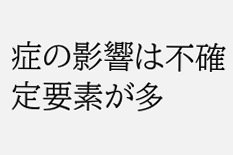症の影響は不確定要素が多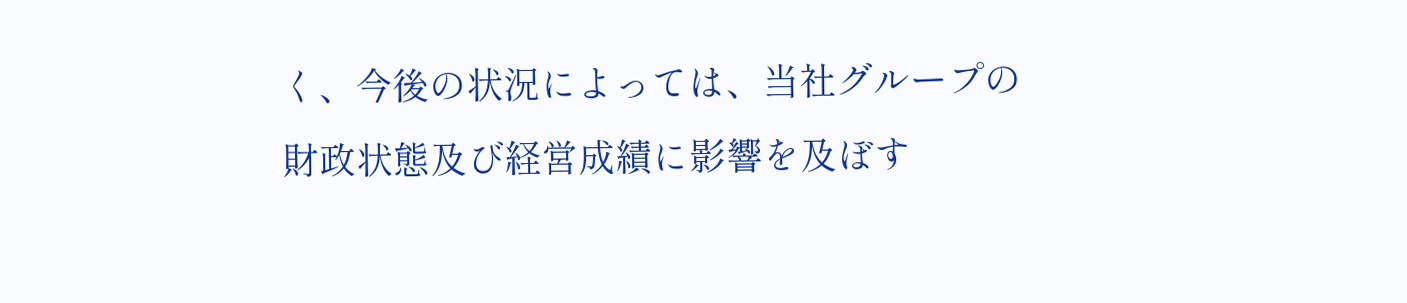く、今後の状況によっては、当社グループの財政状態及び経営成績に影響を及ぼす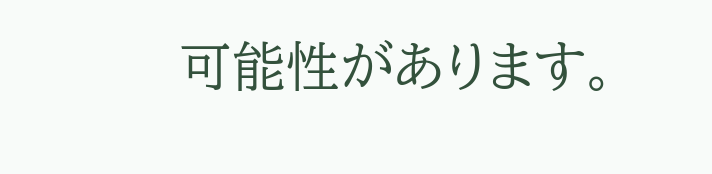可能性があります。